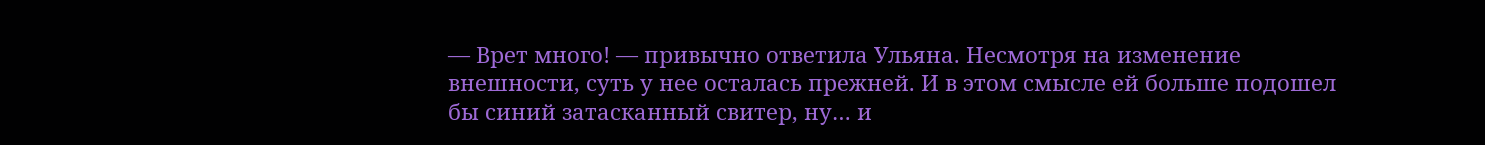— Врет много! — привычно ответила Ульяна. Несмотря на изменение внешности, суть у нее осталась прежней. И в этом смысле ей больше подошел бы синий затасканный свитер, ну… и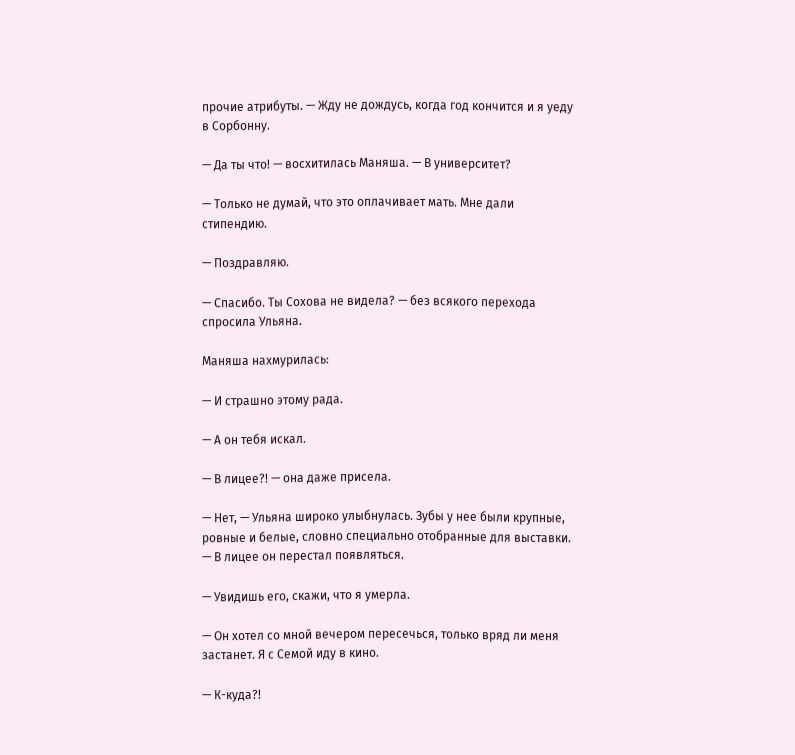прочие атрибуты. — Жду не дождусь, когда год кончится и я уеду в Сорбонну.

— Да ты что! — восхитилась Маняша. — В университет?

— Только не думай, что это оплачивает мать. Мне дали стипендию.

— Поздравляю.

— Спасибо. Ты Сохова не видела? — без всякого перехода спросила Ульяна.

Маняша нахмурилась:

— И страшно этому рада.

— А он тебя искал.

— В лицее?! — она даже присела.

— Нет, — Ульяна широко улыбнулась. Зубы у нее были крупные, ровные и белые, словно специально отобранные для выставки. — В лицее он перестал появляться.

— Увидишь его, скажи, что я умерла.

— Он хотел со мной вечером пересечься, только вряд ли меня застанет. Я с Семой иду в кино.

— К-куда?!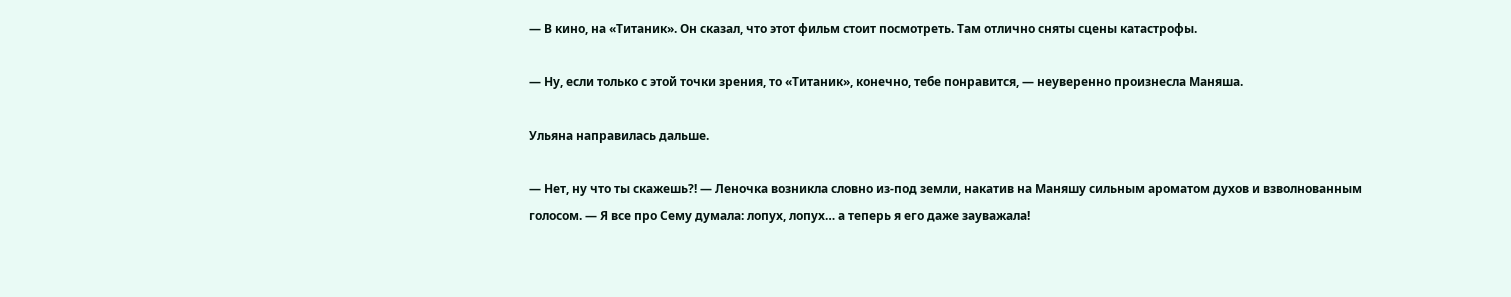— В кино, на «Титаник». Он сказал, что этот фильм стоит посмотреть. Там отлично сняты сцены катастрофы.

— Ну, если только с этой точки зрения, то «Титаник», конечно, тебе понравится, — неуверенно произнесла Маняша.

Ульяна направилась дальше.

— Нет, ну что ты скажешь?! — Леночка возникла словно из-под земли, накатив на Маняшу сильным ароматом духов и взволнованным голосом. — Я все про Сему думала: лопух, лопух… а теперь я его даже зауважала!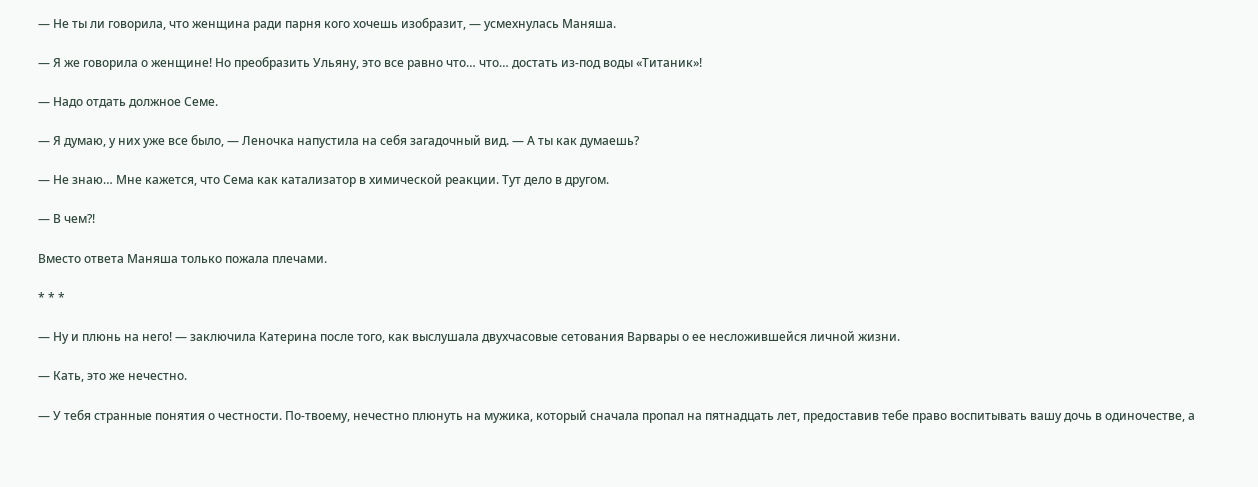— Не ты ли говорила, что женщина ради парня кого хочешь изобразит, — усмехнулась Маняша.

— Я же говорила о женщине! Но преобразить Ульяну, это все равно что… что… достать из-под воды «Титаник»!

— Надо отдать должное Семе.

— Я думаю, у них уже все было, — Леночка напустила на себя загадочный вид. — А ты как думаешь?

— Не знаю… Мне кажется, что Сема как катализатор в химической реакции. Тут дело в другом.

— В чем?!

Вместо ответа Маняша только пожала плечами.

* * *

— Ну и плюнь на него! — заключила Катерина после того, как выслушала двухчасовые сетования Варвары о ее несложившейся личной жизни.

— Кать, это же нечестно.

— У тебя странные понятия о честности. По-твоему, нечестно плюнуть на мужика, который сначала пропал на пятнадцать лет, предоставив тебе право воспитывать вашу дочь в одиночестве, а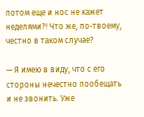потом еще и нос не кажет неделями?! Что же, по-твоему, честно в таком случае?

— Я имею в виду, что с его стороны нечестно пообещать и не звонить. Уже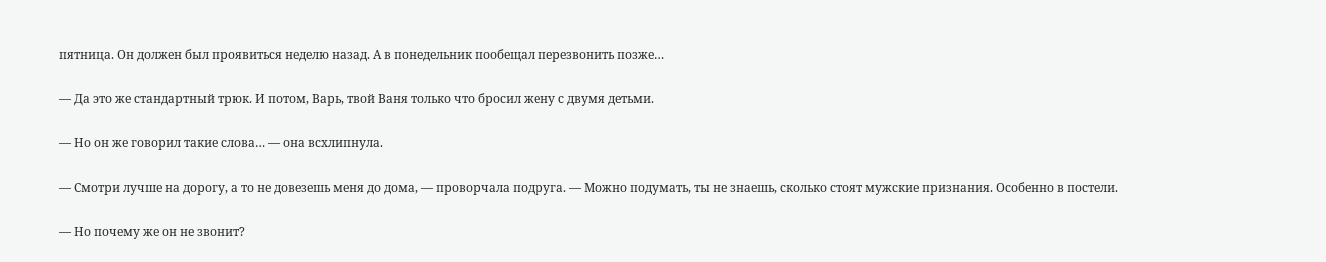пятница. Он должен был проявиться неделю назад. А в понедельник пообещал перезвонить позже…

— Да это же стандартный трюк. И потом, Варь, твой Ваня только что бросил жену с двумя детьми.

— Но он же говорил такие слова… — она всхлипнула.

— Смотри лучше на дорогу, а то не довезешь меня до дома, — проворчала подруга. — Можно подумать, ты не знаешь, сколько стоят мужские признания. Особенно в постели.

— Но почему же он не звонит?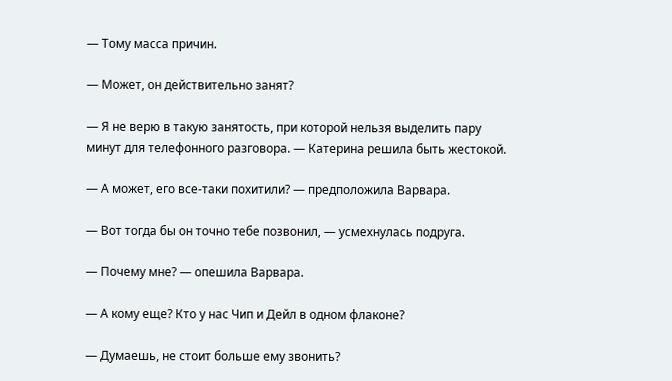— Тому масса причин.

— Может, он действительно занят?

— Я не верю в такую занятость, при которой нельзя выделить пару минут для телефонного разговора. — Катерина решила быть жестокой.

— А может, его все-таки похитили? — предположила Варвара.

— Вот тогда бы он точно тебе позвонил, — усмехнулась подруга.

— Почему мне? — опешила Варвара.

— А кому еще? Кто у нас Чип и Дейл в одном флаконе?

— Думаешь, не стоит больше ему звонить?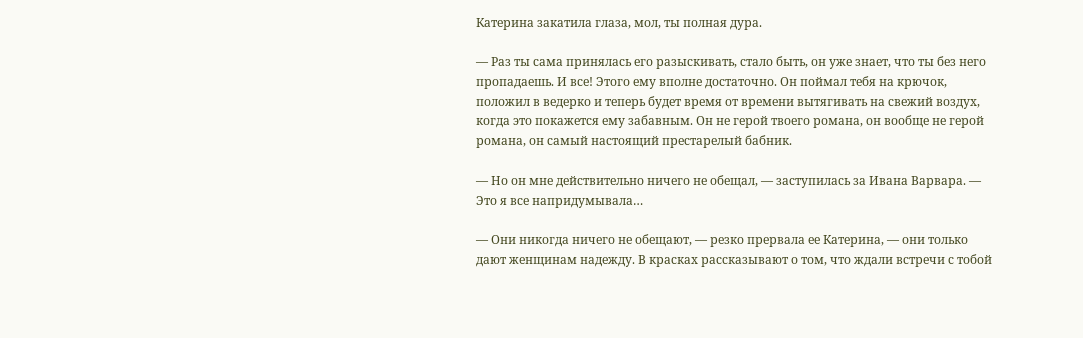Катерина закатила глаза, мол, ты полная дура.

— Раз ты сама принялась его разыскивать, стало быть, он уже знает, что ты без него пропадаешь. И все! Этого ему вполне достаточно. Он поймал тебя на крючок, положил в ведерко и теперь будет время от времени вытягивать на свежий воздух, когда это покажется ему забавным. Он не герой твоего романа, он вообще не герой романа, он самый настоящий престарелый бабник.

— Но он мне действительно ничего не обещал, — заступилась за Ивана Варвара. — Это я все напридумывала…

— Они никогда ничего не обещают, — резко прервала ее Катерина, — они только дают женщинам надежду. В красках рассказывают о том, что ждали встречи с тобой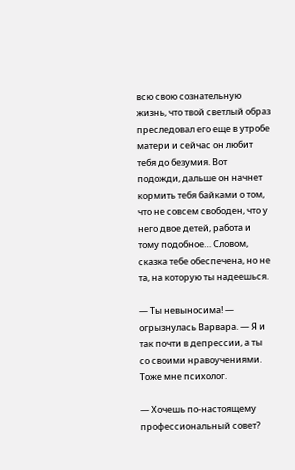всю свою сознательную жизнь, что твой светлый образ преследовал его еще в утробе матери и сейчас он любит тебя до безумия. Вот подожди, дальше он начнет кормить тебя байками о том, что не совсем свободен, что у него двое детей, работа и тому подобное… Словом, сказка тебе обеспечена, но не та, на которую ты надеешься.

— Ты невыносима! — огрызнулась Варвара. — Я и так почти в депрессии, а ты со своими нравоучениями. Тоже мне психолог.

— Хочешь по-настоящему профессиональный совет?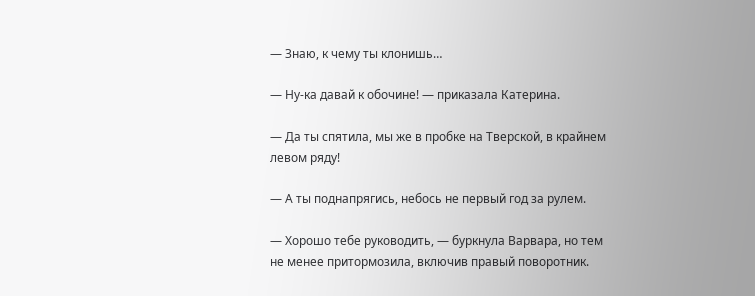— Знаю, к чему ты клонишь…

— Ну-ка давай к обочине! — приказала Катерина.

— Да ты спятила, мы же в пробке на Тверской, в крайнем левом ряду!

— А ты поднапрягись, небось не первый год за рулем.

— Хорошо тебе руководить, — буркнула Варвара, но тем не менее притормозила, включив правый поворотник.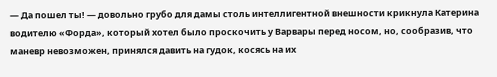— Да пошел ты! — довольно грубо для дамы столь интеллигентной внешности крикнула Катерина водителю «Форда», который хотел было проскочить у Варвары перед носом, но, сообразив, что маневр невозможен, принялся давить на гудок, косясь на их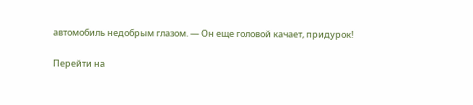автомобиль недобрым глазом. — Он еще головой качает, придурок!

Перейти на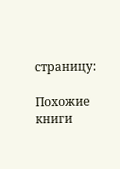страницу:

Похожие книги